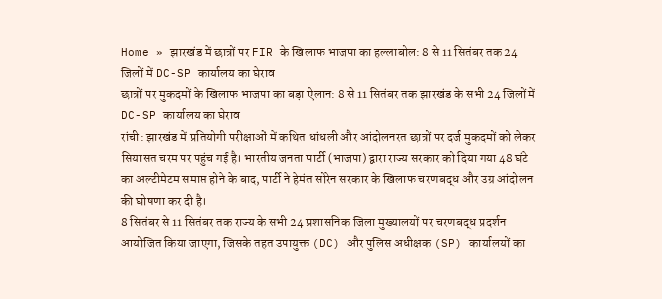Home » झारखंड में छात्रों पर FIR के खिलाफ भाजपा का हल्लाबोल: 8 से 11 सितंबर तक 24 जिलों में DC-SP कार्यालय का घेराव
छात्रों पर मुकदमों के खिलाफ भाजपा का बड़ा ऐलान: 8 से 11 सितंबर तक झारखंड के सभी 24 जिलों में DC-SP कार्यालय का घेराव
रांची: झारखंड में प्रतियोगी परीक्षाओं में कथित धांधली और आंदोलनरत छात्रों पर दर्ज मुकदमों को लेकर सियासत चरम पर पहुंच गई है। भारतीय जनता पार्टी (भाजपा) द्वारा राज्य सरकार को दिया गया 48 घंटे का अल्टीमेटम समाप्त होने के बाद, पार्टी ने हेमंत सोरेन सरकार के खिलाफ चरणबद्ध और उग्र आंदोलन की घोषणा कर दी है।
8 सितंबर से 11 सितंबर तक राज्य के सभी 24 प्रशासनिक जिला मुख्यालयों पर चरणबद्ध प्रदर्शन आयोजित किया जाएगा, जिसके तहत उपायुक्त (DC) और पुलिस अधीक्षक (SP) कार्यालयों का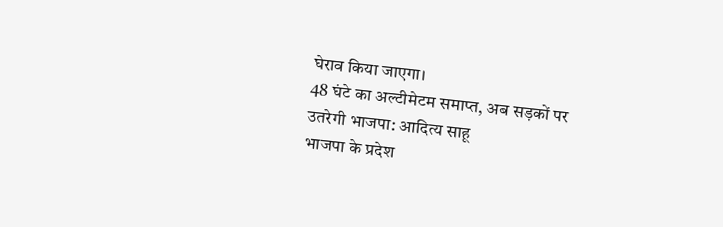घेराव किया जाएगा।
48 घंटे का अल्टीमेटम समाप्त, अब सड़कों पर उतरेगी भाजपा: आदित्य साहू
भाजपा के प्रदेश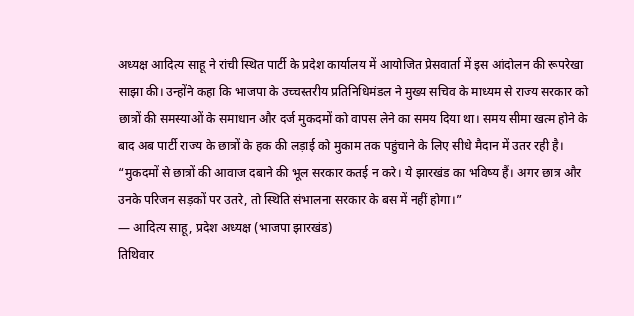अध्यक्ष आदित्य साहू ने रांची स्थित पार्टी के प्रदेश कार्यालय में आयोजित प्रेसवार्ता में इस आंदोलन की रूपरेखा साझा की। उन्होंने कहा कि भाजपा के उच्चस्तरीय प्रतिनिधिमंडल ने मुख्य सचिव के माध्यम से राज्य सरकार को छात्रों की समस्याओं के समाधान और दर्ज मुकदमों को वापस लेने का समय दिया था। समय सीमा खत्म होने के बाद अब पार्टी राज्य के छात्रों के हक की लड़ाई को मुकाम तक पहुंचाने के लिए सीधे मैदान में उतर रही है।
“मुकदमों से छात्रों की आवाज दबाने की भूल सरकार कतई न करे। ये झारखंड का भविष्य हैं। अगर छात्र और उनके परिजन सड़कों पर उतरे, तो स्थिति संभालना सरकार के बस में नहीं होगा।”
— आदित्य साहू, प्रदेश अध्यक्ष (भाजपा झारखंड)
तिथिवार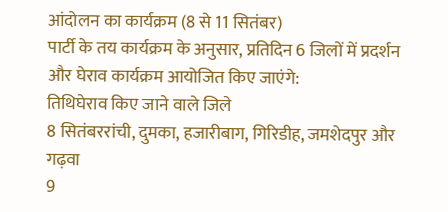आंदोलन का कार्यक्रम (8 से 11 सितंबर)
पार्टी के तय कार्यक्रम के अनुसार, प्रतिदिन 6 जिलों में प्रदर्शन और घेराव कार्यक्रम आयोजित किए जाएंगे:
तिथिघेराव किए जाने वाले जिले
8 सितंबररांची, दुमका, हजारीबाग, गिरिडीह, जमशेदपुर और गढ़वा
9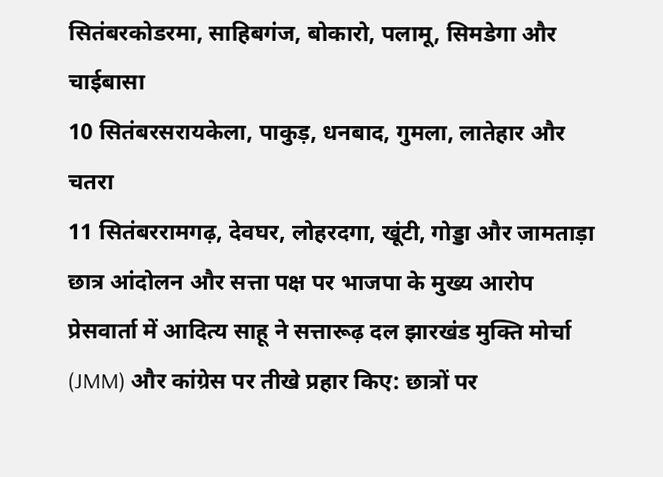सितंबरकोडरमा, साहिबगंज, बोकारो, पलामू, सिमडेगा और चाईबासा
10 सितंबरसरायकेला, पाकुड़, धनबाद, गुमला, लातेहार और चतरा
11 सितंबररामगढ़, देवघर, लोहरदगा, खूंटी, गोड्डा और जामताड़ा
छात्र आंदोलन और सत्ता पक्ष पर भाजपा के मुख्य आरोप
प्रेसवार्ता में आदित्य साहू ने सत्तारूढ़ दल झारखंड मुक्ति मोर्चा (JMM) और कांग्रेस पर तीखे प्रहार किए: छात्रों पर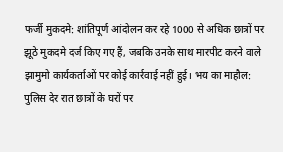फर्जी मुकदमे: शांतिपूर्ण आंदोलन कर रहे 1000 से अधिक छात्रों पर झूठे मुकदमे दर्ज किए गए हैं, जबकि उनके साथ मारपीट करने वाले झामुमो कार्यकर्ताओं पर कोई कार्रवाई नहीं हुई। भय का माहौल: पुलिस देर रात छात्रों के घरों पर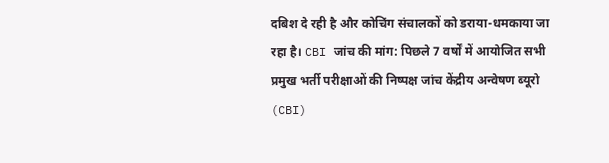दबिश दे रही है और कोचिंग संचालकों को डराया-धमकाया जा रहा है। CBI जांच की मांग: पिछले 7 वर्षों में आयोजित सभी प्रमुख भर्ती परीक्षाओं की निष्पक्ष जांच केंद्रीय अन्वेषण ब्यूरो (CBI)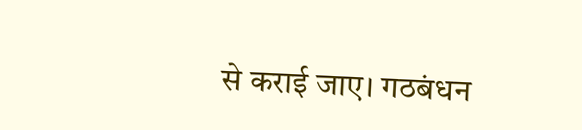से कराई जाए। गठबंधन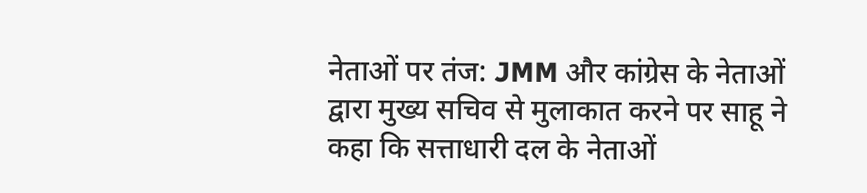नेताओं पर तंज: JMM और कांग्रेस के नेताओं द्वारा मुख्य सचिव से मुलाकात करने पर साहू ने कहा कि सत्ताधारी दल के नेताओं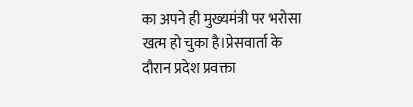का अपने ही मुख्यमंत्री पर भरोसा खत्म हो चुका है।प्रेसवार्ता के दौरान प्रदेश प्रवक्ता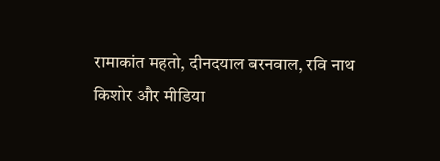रामाकांत महतो, दीनदयाल बरनवाल, रवि नाथ किशोर और मीडिया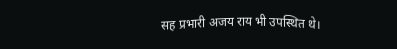सह प्रभारी अजय राय भी उपस्थित थे।